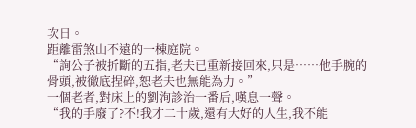次日。
距離雷煞山不遠的一棟庭院。
“詢公子被折斷的五指,老夫已重新接回來,只是……他手腕的骨頭,被徹底捏碎,恕老夫也無能為力。”
一個老者,對床上的劉洵診治一番后,嘆息一聲。
“我的手廢了?不!我才二十歲,還有大好的人生,我不能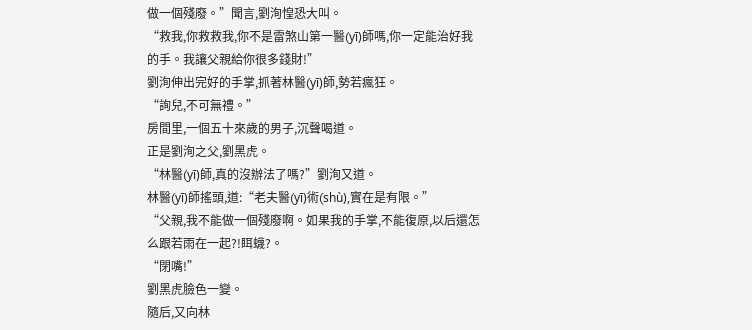做一個殘廢。”聞言,劉洵惶恐大叫。
“救我,你救救我,你不是雷煞山第一醫(yī)師嗎,你一定能治好我的手。我讓父親給你很多錢財!”
劉洵伸出完好的手掌,抓著林醫(yī)師,勢若瘋狂。
“詢兒,不可無禮。”
房間里,一個五十來歲的男子,沉聲喝道。
正是劉洵之父,劉黑虎。
“林醫(yī)師,真的沒辦法了嗎?”劉洵又道。
林醫(yī)師搖頭,道:“老夫醫(yī)術(shù),實在是有限。”
“父親,我不能做一個殘廢啊。如果我的手掌,不能復原,以后還怎么跟若雨在一起?!眲蠛?。
“閉嘴!”
劉黑虎臉色一變。
隨后,又向林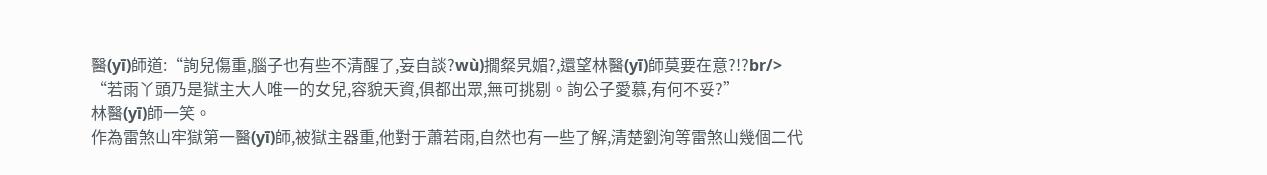醫(yī)師道:“詢兒傷重,腦子也有些不清醒了,妄自談?wù)撊粲旯媚?,還望林醫(yī)師莫要在意?!?br/>
“若雨丫頭乃是獄主大人唯一的女兒,容貌天資,俱都出眾,無可挑剔。詢公子愛慕,有何不妥?”
林醫(yī)師一笑。
作為雷煞山牢獄第一醫(yī)師,被獄主器重,他對于蕭若雨,自然也有一些了解,清楚劉洵等雷煞山幾個二代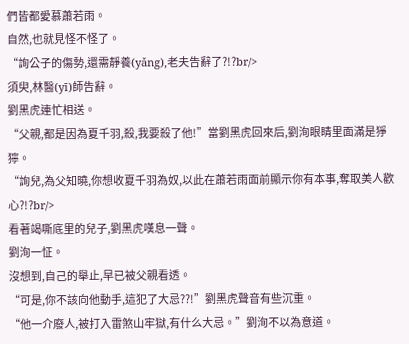們皆都愛慕蕭若雨。
自然,也就見怪不怪了。
“詢公子的傷勢,還需靜養(yǎng),老夫告辭了?!?br/>
須臾,林醫(yī)師告辭。
劉黑虎連忙相送。
“父親,都是因為夏千羽,殺,我要殺了他!”當劉黑虎回來后,劉洵眼睛里面滿是猙獰。
“詢兒,為父知曉,你想收夏千羽為奴,以此在蕭若雨面前顯示你有本事,奪取美人歡心?!?br/>
看著竭嘶底里的兒子,劉黑虎嘆息一聲。
劉洵一怔。
沒想到,自己的舉止,早已被父親看透。
“可是,你不該向他動手,這犯了大忌??!”劉黑虎聲音有些沉重。
“他一介廢人,被打入雷煞山牢獄,有什么大忌。”劉洵不以為意道。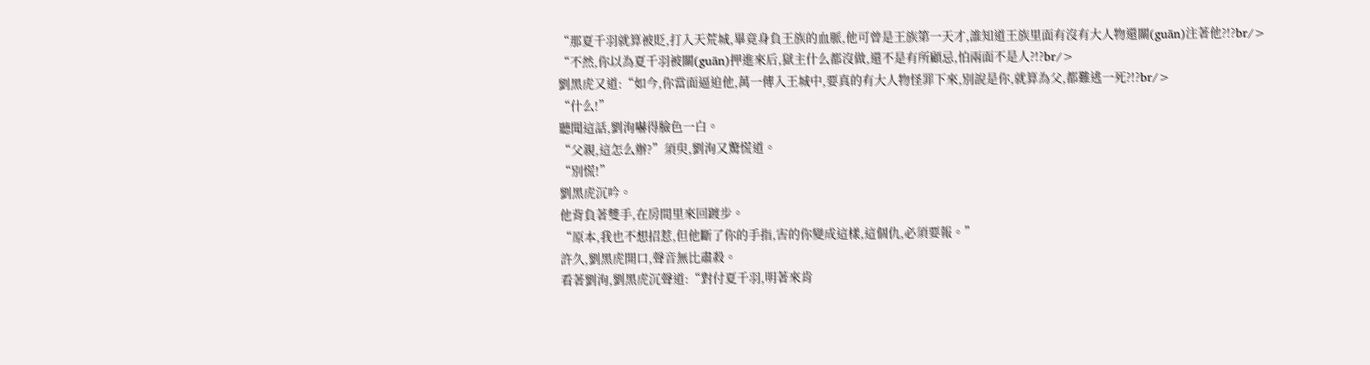“那夏千羽就算被貶,打入天荒城,畢竟身負王族的血脈,他可曾是王族第一天才,誰知道王族里面有沒有大人物還關(guān)注著他?!?br/>
“不然,你以為夏千羽被關(guān)押進來后,獄主什么都沒做,還不是有所顧忌,怕兩面不是人?!?br/>
劉黑虎又道:“如今,你當面逼迫他,萬一傳入王城中,要真的有大人物怪罪下來,別說是你,就算為父,都難逃一死?!?br/>
“什么!”
聽聞這話,劉洵嚇得臉色一白。
“父親,這怎么辦?”須臾,劉洵又驚慌道。
“別慌!”
劉黑虎沉吟。
他背負著雙手,在房間里來回踱步。
“原本,我也不想招惹,但他斷了你的手指,害的你變成這樣,這個仇,必須要報。”
許久,劉黑虎開口,聲音無比肅殺。
看著劉洵,劉黑虎沉聲道:“對付夏千羽,明著來肯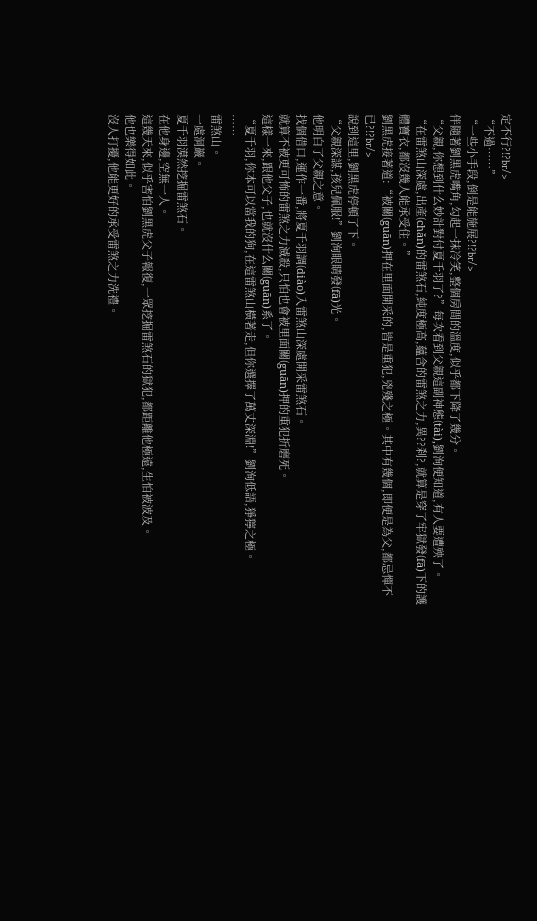定不行?!?br/>
“不過……”
“一些小手段,倒是能施展?!?br/>
伴隨著劉黑虎嘴角,勾起一抹冷笑,整個房間的溫度,似乎都下降了幾分。
“父親,你想到什么妙計對付夏千羽了?”每次看到父親這副神態(tài),劉洵便知道,有人要遭殃了。
“在雷煞山深處,出產(chǎn)的雷煞石,純度極高,蘊含的雷煞之力,異??刹?,就算是穿了牢獄發(fā)下的護體寶衣,都沒幾人能承受住。”
劉黑虎接著道:“被關(guān)押在里面開采的,皆是重犯,兇殘之極。其中有幾個,即便是為父,都忌憚不已?!?br/>
說到這里,劉黑虎停頓了下。
“父親深謀,孩兒佩服!”劉洵眼睛發(fā)光。
他明白了父親之意。
找個借口,運作一番,將夏千羽調(diào)入雷煞山深處開采雷煞石。
就算不被更可怖的雷煞之力滅殺,只怕也會被里面關(guān)押的重犯折磨死。
這樣一來,跟他父子,也就沒什么關(guān)系了。
“夏千羽,你本可以當我的狗,在這雷煞山橫著走,但你選擇了萬丈深淵!”劉洵低語,猙獰之極。
……
雷煞山。
一處洞巖。
夏千羽漠然挖掘雷煞石。
在他身邊,空無一人。
這幾天來,似乎害怕劉黑虎父子報復,一眾挖掘雷煞石的獄犯,都距離他極遠,生怕被波及。
他也樂得如此。
沒人打擾,他能更好的承受雷煞之力洗禮。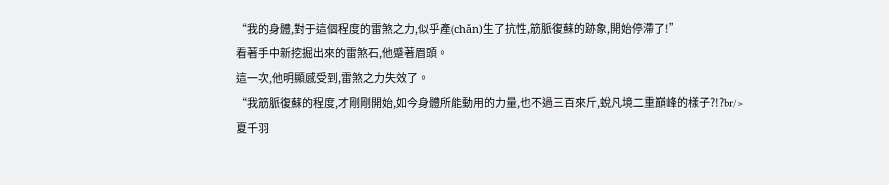“我的身體,對于這個程度的雷煞之力,似乎產(chǎn)生了抗性,筋脈復蘇的跡象,開始停滯了!”
看著手中新挖掘出來的雷煞石,他蹙著眉頭。
這一次,他明顯感受到,雷煞之力失效了。
“我筋脈復蘇的程度,才剛剛開始,如今身體所能動用的力量,也不過三百來斤,蛻凡境二重巔峰的樣子?!?br/>
夏千羽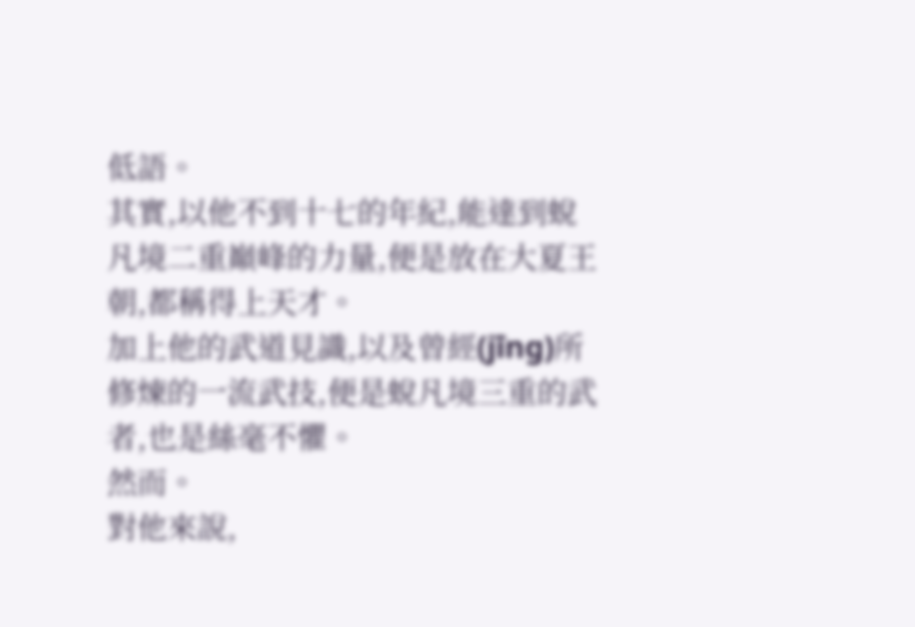低語。
其實,以他不到十七的年紀,能達到蛻凡境二重巔峰的力量,便是放在大夏王朝,都稱得上天才。
加上他的武道見識,以及曾經(jīng)所修煉的一流武技,便是蛻凡境三重的武者,也是絲毫不懼。
然而。
對他來說,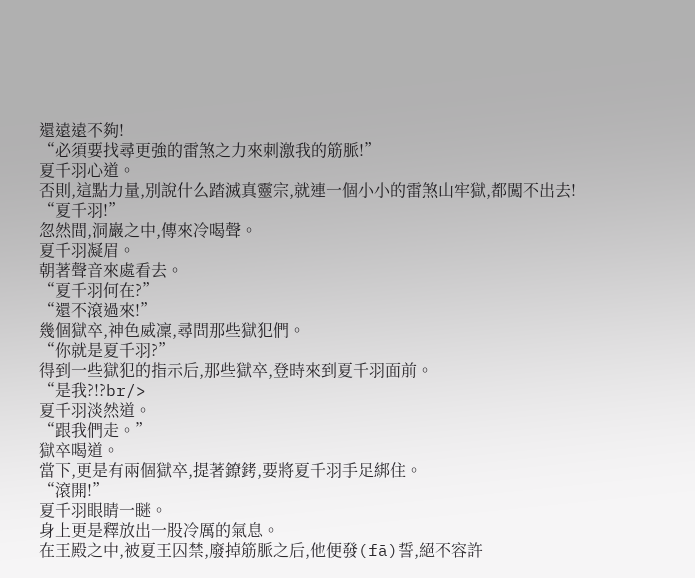還遠遠不夠!
“必須要找尋更強的雷煞之力來刺激我的筋脈!”
夏千羽心道。
否則,這點力量,別說什么踏滅真靈宗,就連一個小小的雷煞山牢獄,都闖不出去!
“夏千羽!”
忽然間,洞巖之中,傳來冷喝聲。
夏千羽凝眉。
朝著聲音來處看去。
“夏千羽何在?”
“還不滾過來!”
幾個獄卒,神色威凜,尋問那些獄犯們。
“你就是夏千羽?”
得到一些獄犯的指示后,那些獄卒,登時來到夏千羽面前。
“是我?!?br/>
夏千羽淡然道。
“跟我們走。”
獄卒喝道。
當下,更是有兩個獄卒,提著鐐銬,要將夏千羽手足綁住。
“滾開!”
夏千羽眼睛一瞇。
身上更是釋放出一股冷厲的氣息。
在王殿之中,被夏王囚禁,廢掉筋脈之后,他便發(fā)誓,絕不容許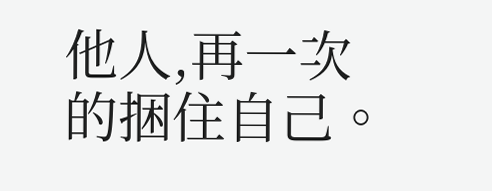他人,再一次的捆住自己。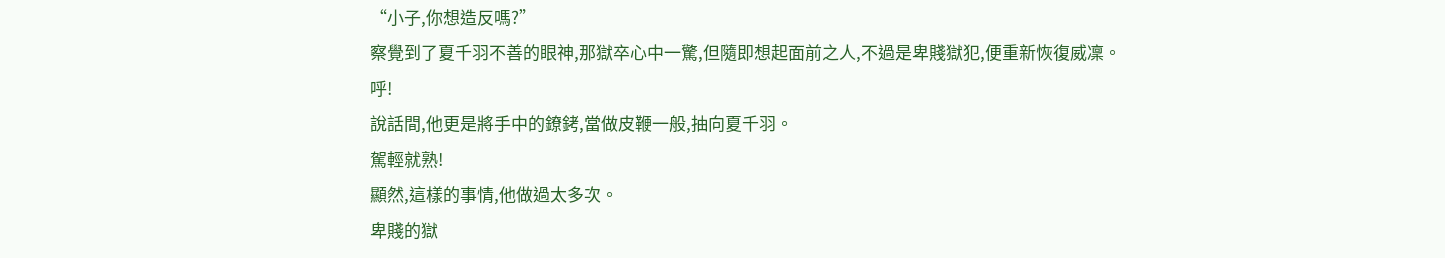“小子,你想造反嗎?”
察覺到了夏千羽不善的眼神,那獄卒心中一驚,但隨即想起面前之人,不過是卑賤獄犯,便重新恢復威凜。
呼!
說話間,他更是將手中的鐐銬,當做皮鞭一般,抽向夏千羽。
駕輕就熟!
顯然,這樣的事情,他做過太多次。
卑賤的獄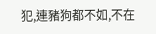犯,連豬狗都不如,不在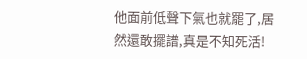他面前低聲下氣也就罷了,居然還敢擺譜,真是不知死活!